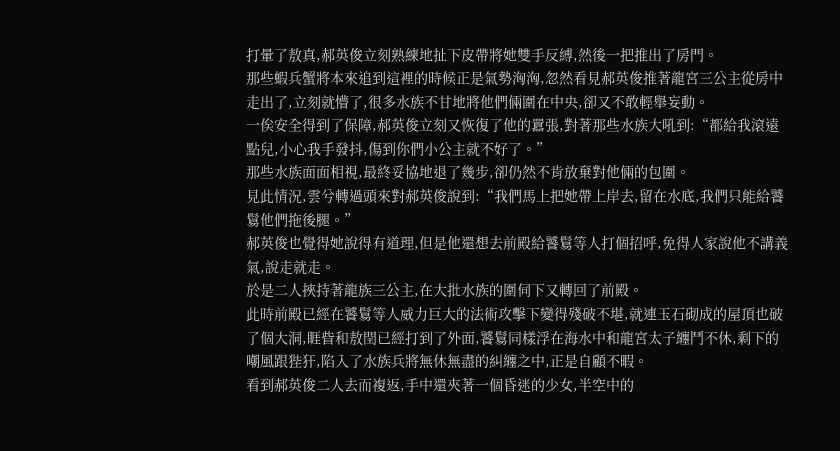打暈了敖真,郝英俊立刻熟練地扯下皮帶將她雙手反縛,然後一把推出了房門。
那些蝦兵蟹將本來追到這裡的時候正是氣勢洶洶,忽然看見郝英俊推著龍宮三公主從房中走出了,立刻就懵了,很多水族不甘地將他們倆圍在中央,卻又不敢輕舉妄動。
一俟安全得到了保障,郝英俊立刻又恢復了他的囂張,對著那些水族大吼到:“都給我滾遠點兒,小心我手發抖,傷到你們小公主就不好了。”
那些水族面面相視,最終妥協地退了幾步,卻仍然不肯放棄對他倆的包圍。
見此情況,雲兮轉過頭來對郝英俊說到:“我們馬上把她帶上岸去,留在水底,我們只能給饕鬄他們拖後腿。”
郝英俊也覺得她說得有道理,但是他還想去前殿給饕鬄等人打個招呼,免得人家說他不講義氣,說走就走。
於是二人挾持著龍族三公主,在大批水族的圍伺下又轉回了前殿。
此時前殿已經在饕鬄等人威力巨大的法術攻擊下變得殘破不堪,就連玉石砌成的屋頂也破了個大洞,睚眥和敖閏已經打到了外面,饕鬄同樣浮在海水中和龍宮太子纏鬥不休,剩下的嘲風跟狴犴,陷入了水族兵將無休無盡的糾纏之中,正是自顧不暇。
看到郝英俊二人去而複返,手中還夾著一個昏迷的少女,半空中的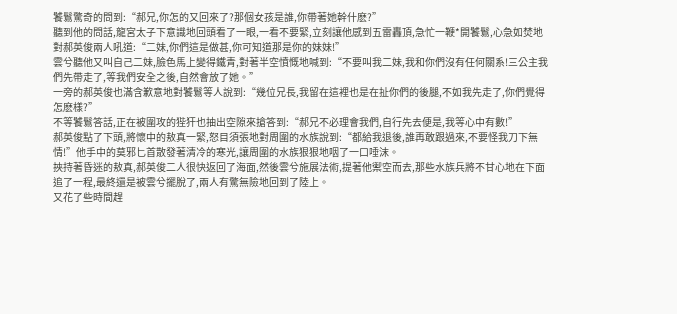饕鬄驚奇的問到:“郝兄,你怎的又回來了?那個女孩是誰,你帶著她幹什麽?”
聽到他的問話,龍宮太子下意識地回頭看了一眼,一看不要緊,立刻讓他感到五雷轟頂,急忙一鞭*開饕鬄,心急如焚地對郝英俊兩人吼道:“二妹,你們這是做甚,你可知道那是你的妹妹!”
雲兮聽他又叫自己二妹,臉色馬上變得鐵青,對著半空憤慨地喊到:“不要叫我二妹,我和你們沒有任何關系!三公主我們先帶走了,等我們安全之後,自然會放了她。”
一旁的郝英俊也滿含歉意地對饕鬄等人說到:“幾位兄長,我留在這裡也是在扯你們的後腿,不如我先走了,你們覺得怎麽樣?”
不等饕鬄答話,正在被圍攻的狴犴也抽出空隙來搶答到:“郝兄不必理會我們,自行先去便是,我等心中有數!”
郝英俊點了下頭,將懷中的敖真一緊,怒目須張地對周圍的水族說到:“都給我退後,誰再敢跟過來,不要怪我刀下無情!”他手中的莫邪匕首散發著清冷的寒光,讓周圍的水族狠狠地咽了一口唾沫。
挾持著昏迷的敖真,郝英俊二人很快返回了海面,然後雲兮施展法術,提著他禦空而去,那些水族兵將不甘心地在下面追了一程,最終還是被雲兮擺脫了,兩人有驚無險地回到了陸上。
又花了些時間趕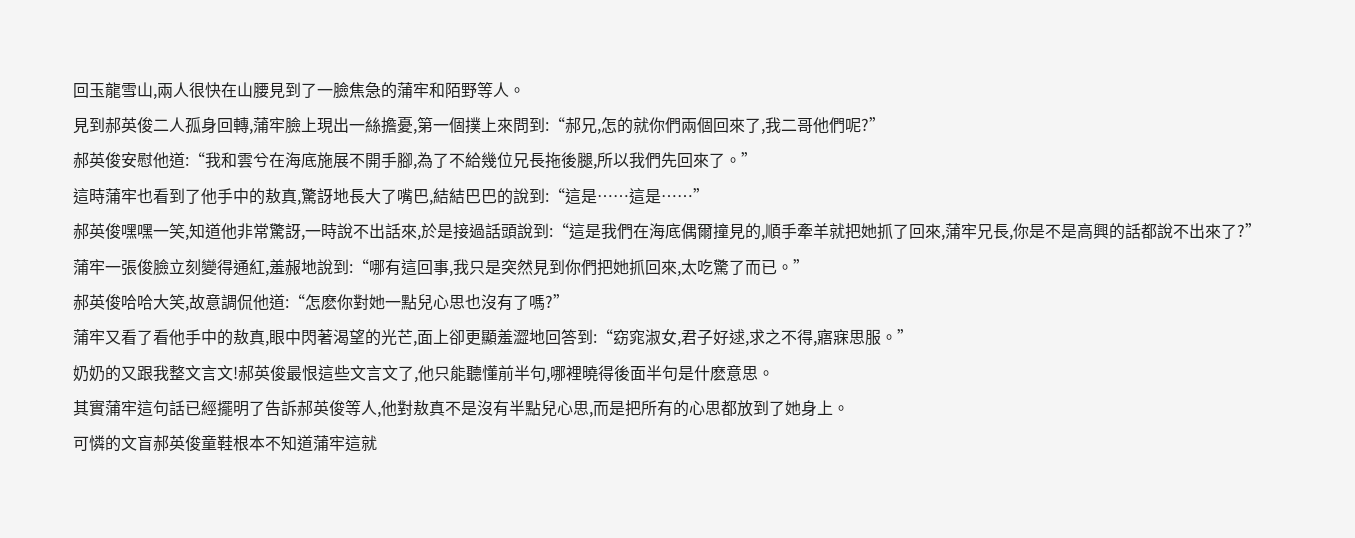回玉龍雪山,兩人很快在山腰見到了一臉焦急的蒲牢和陌野等人。
見到郝英俊二人孤身回轉,蒲牢臉上現出一絲擔憂,第一個撲上來問到:“郝兄,怎的就你們兩個回來了,我二哥他們呢?”
郝英俊安慰他道:“我和雲兮在海底施展不開手腳,為了不給幾位兄長拖後腿,所以我們先回來了。”
這時蒲牢也看到了他手中的敖真,驚訝地長大了嘴巴,結結巴巴的說到:“這是……這是……”
郝英俊嘿嘿一笑,知道他非常驚訝,一時說不出話來,於是接過話頭說到:“這是我們在海底偶爾撞見的,順手牽羊就把她抓了回來,蒲牢兄長,你是不是高興的話都說不出來了?”
蒲牢一張俊臉立刻變得通紅,羞赧地說到:“哪有這回事,我只是突然見到你們把她抓回來,太吃驚了而已。”
郝英俊哈哈大笑,故意調侃他道:“怎麽你對她一點兒心思也沒有了嗎?”
蒲牢又看了看他手中的敖真,眼中閃著渴望的光芒,面上卻更顯羞澀地回答到:“窈窕淑女,君子好逑,求之不得,寤寐思服。”
奶奶的又跟我整文言文!郝英俊最恨這些文言文了,他只能聽懂前半句,哪裡曉得後面半句是什麽意思。
其實蒲牢這句話已經擺明了告訴郝英俊等人,他對敖真不是沒有半點兒心思,而是把所有的心思都放到了她身上。
可憐的文盲郝英俊童鞋根本不知道蒲牢這就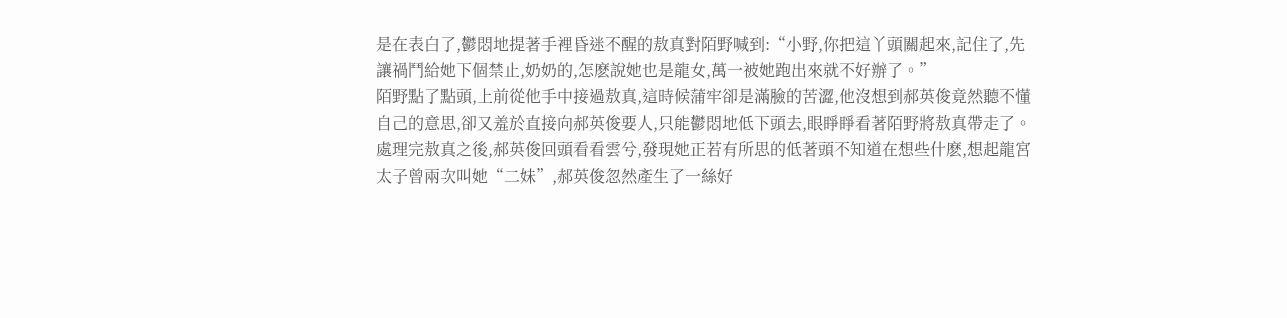是在表白了,鬱悶地提著手裡昏迷不醒的敖真對陌野喊到:“小野,你把這丫頭關起來,記住了,先讓禍鬥給她下個禁止,奶奶的,怎麽說她也是龍女,萬一被她跑出來就不好辦了。”
陌野點了點頭,上前從他手中接過敖真,這時候蒲牢卻是滿臉的苦澀,他沒想到郝英俊竟然聽不懂自己的意思,卻又羞於直接向郝英俊要人,只能鬱悶地低下頭去,眼睜睜看著陌野將敖真帶走了。
處理完敖真之後,郝英俊回頭看看雲兮,發現她正若有所思的低著頭不知道在想些什麽,想起龍宮太子曾兩次叫她“二妹”,郝英俊忽然產生了一絲好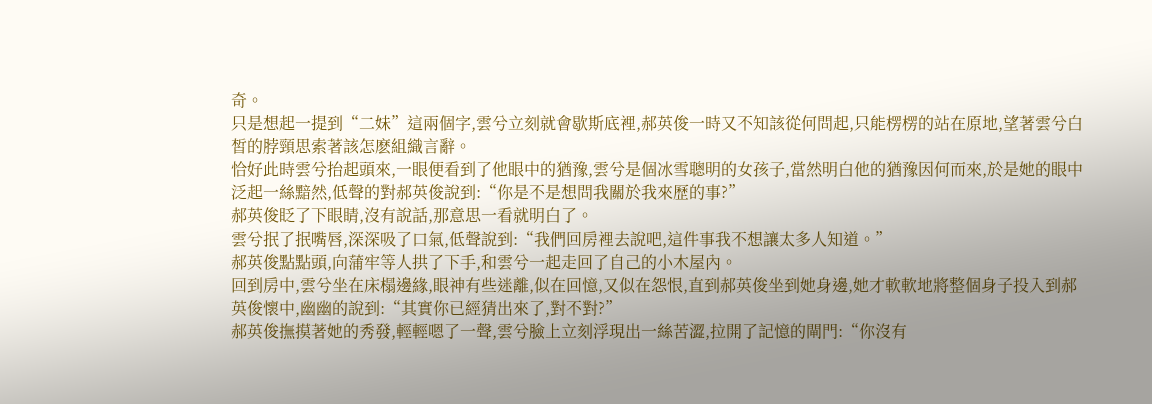奇。
只是想起一提到“二妹”這兩個字,雲兮立刻就會歇斯底裡,郝英俊一時又不知該從何問起,只能楞楞的站在原地,望著雲兮白皙的脖頸思索著該怎麽組織言辭。
恰好此時雲兮抬起頭來,一眼便看到了他眼中的猶豫,雲兮是個冰雪聰明的女孩子,當然明白他的猶豫因何而來,於是她的眼中泛起一絲黯然,低聲的對郝英俊說到:“你是不是想問我關於我來歷的事?”
郝英俊眨了下眼睛,沒有說話,那意思一看就明白了。
雲兮抿了抿嘴唇,深深吸了口氣,低聲說到:“我們回房裡去說吧,這件事我不想讓太多人知道。”
郝英俊點點頭,向蒲牢等人拱了下手,和雲兮一起走回了自己的小木屋內。
回到房中,雲兮坐在床榻邊緣,眼神有些迷離,似在回憶,又似在怨恨,直到郝英俊坐到她身邊,她才軟軟地將整個身子投入到郝英俊懷中,幽幽的說到:“其實你已經猜出來了,對不對?”
郝英俊撫摸著她的秀發,輕輕嗯了一聲,雲兮臉上立刻浮現出一絲苦澀,拉開了記憶的閘門:“你沒有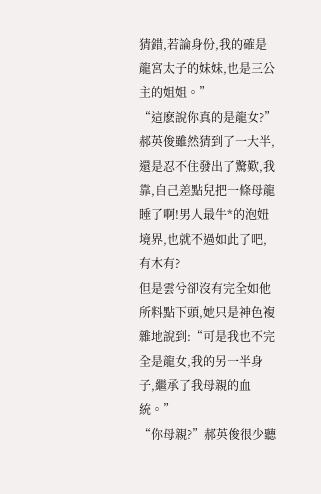猜錯,若論身份,我的確是龍宮太子的妹妹,也是三公主的姐姐。”
“這麽說你真的是龍女?”郝英俊雖然猜到了一大半,還是忍不住發出了驚歎,我靠,自己差點兒把一條母龍睡了啊!男人最牛*的泡妞境界,也就不過如此了吧,有木有?
但是雲兮卻沒有完全如他所料點下頭,她只是神色複雜地說到:“可是我也不完全是龍女,我的另一半身子,繼承了我母親的血統。”
“你母親?”郝英俊很少聽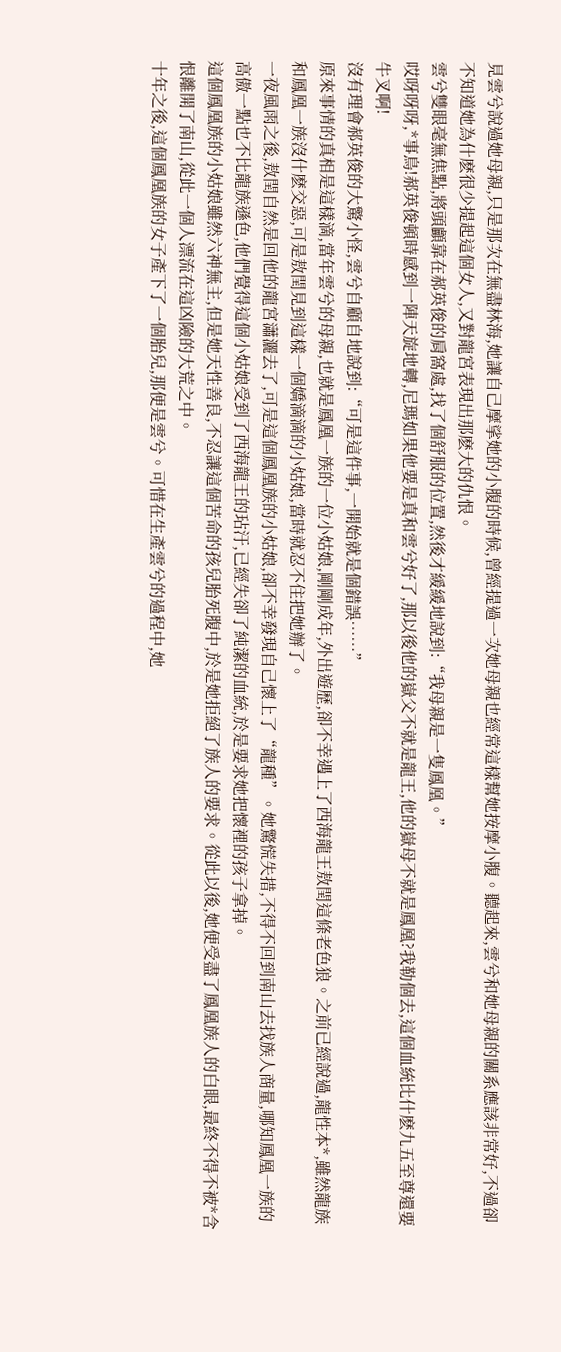見雲兮說過她母親,只是那次在無盡林海,她讓自己摩挲她的小腹的時候,曾經提過一次她母親也經常這樣幫她按摩小腹。聽起來,雲兮和她母親的關系應該非常好,不過卻不知道她為什麽很少提起這個女人,又對龍宮表現出那麽大的仇恨。
雲兮雙眼毫無焦點,將頭顱靠在郝英俊的肩窩處,找了個舒服的位置,然後才緩緩地說到:“我母親是一隻鳳凰。”
哎呀呀呀,*事鳥!郝英俊頓時感到一陣天旋地轉,尼瑪如果他要是真和雲兮好了,那以後他的嶽父不就是龍王,他的嶽母不就是鳳凰?我勒個去,這個血統比什麽九五至尊還要牛叉啊!
沒有理會郝英俊的大驚小怪,雲兮自顧自地說到:“可是這件事,一開始就是個錯誤……”
原來事情的真相是這樣滴,當年雲兮的母親,也就是鳳凰一族的一位小姑娘,剛剛成年,外出遊歷,卻不幸遇上了西海龍王敖閏這條老色狼。之前已經說過,龍性本*,雖然龍族和鳳凰一族沒什麽交惡,可是敖閏見到這樣一個嬌滴滴的小姑娘,當時就忍不住把她辦了。
一夜風雨之後,敖閏自然是回他的龍宮瀟灑去了,可是這個鳳凰族的小姑娘,卻不幸發現自己懷上了“龍種”。她驚慌失措,不得不回到南山去找族人商量,哪知鳳凰一族的高傲一點也不比龍族遜色,他們覺得這個小姑娘受到了西海龍王的玷汙,已經失卻了純潔的血統,於是要求她把懷裡的孩子拿掉。
這個鳳凰族的小姑娘雖然六神無主,但是她天性善良,不忍讓這個苦命的孩兒胎死腹中,於是她拒絕了族人的要求。從此以後,她便受盡了鳳凰族人的白眼,最終不得不被*含恨離開了南山,從此一個人漂流在這凶險的大荒之中。
十年之後,這個鳳凰族的女子產下了一個胎兒,那便是雲兮。可惜在生產雲兮的過程中,她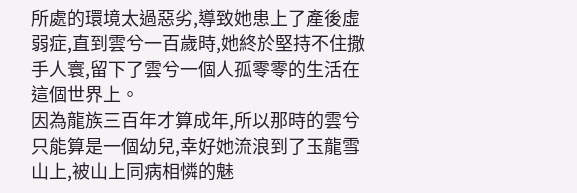所處的環境太過惡劣,導致她患上了產後虛弱症,直到雲兮一百歲時,她終於堅持不住撒手人寰,留下了雲兮一個人孤零零的生活在這個世界上。
因為龍族三百年才算成年,所以那時的雲兮只能算是一個幼兒,幸好她流浪到了玉龍雪山上,被山上同病相憐的魅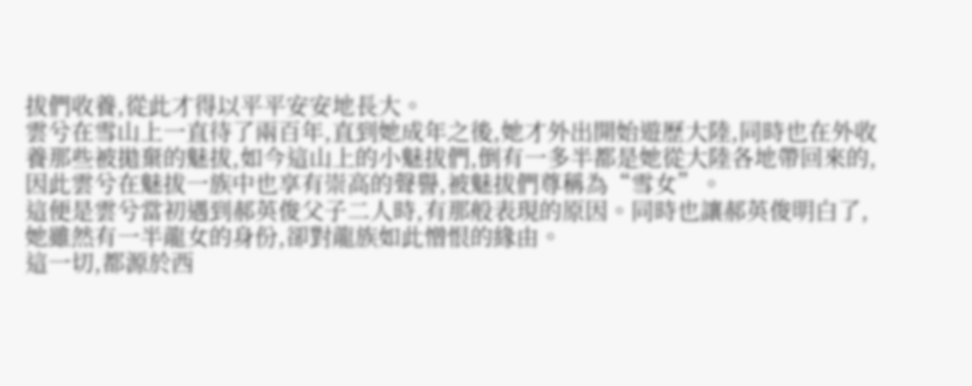拔們收養,從此才得以平平安安地長大。
雲兮在雪山上一直待了兩百年,直到她成年之後,她才外出開始遊歷大陸,同時也在外收養那些被拋棄的魅拔,如今這山上的小魅拔們,倒有一多半都是她從大陸各地帶回來的,因此雲兮在魅拔一族中也享有崇高的聲譽,被魅拔們尊稱為“雪女”。
這便是雲兮當初遇到郝英俊父子二人時,有那般表現的原因。同時也讓郝英俊明白了,她雖然有一半龍女的身份,卻對龍族如此憎恨的緣由。
這一切,都源於西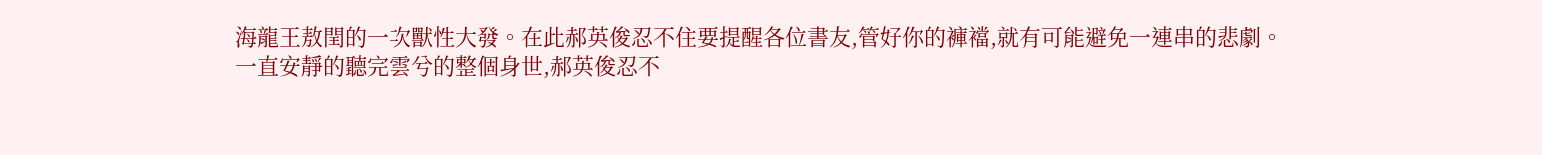海龍王敖閏的一次獸性大發。在此郝英俊忍不住要提醒各位書友,管好你的褲襠,就有可能避免一連串的悲劇。
一直安靜的聽完雲兮的整個身世,郝英俊忍不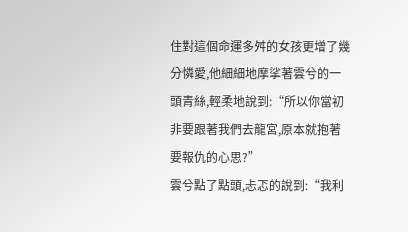住對這個命運多舛的女孩更增了幾分憐愛,他細細地摩挲著雲兮的一頭青絲,輕柔地說到:“所以你當初非要跟著我們去龍宮,原本就抱著要報仇的心思?”
雲兮點了點頭,忐忑的說到:“我利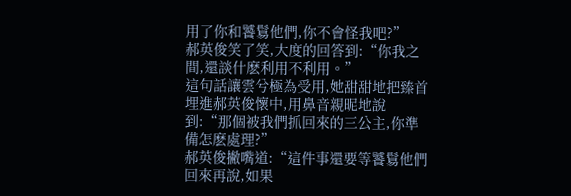用了你和饕鬄他們,你不會怪我吧?”
郝英俊笑了笑,大度的回答到:“你我之間,還談什麽利用不利用。”
這句話讓雲兮極為受用,她甜甜地把臻首埋進郝英俊懷中,用鼻音親昵地說到:“那個被我們抓回來的三公主,你準備怎麽處理?”
郝英俊撇嘴道:“這件事還要等饕鬄他們回來再說,如果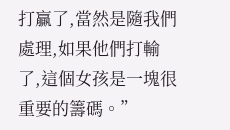打贏了,當然是隨我們處理,如果他們打輸了,這個女孩是一塊很重要的籌碼。”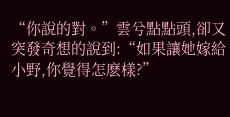“你說的對。”雲兮點點頭,卻又突發奇想的說到:“如果讓她嫁給小野,你覺得怎麽樣?”